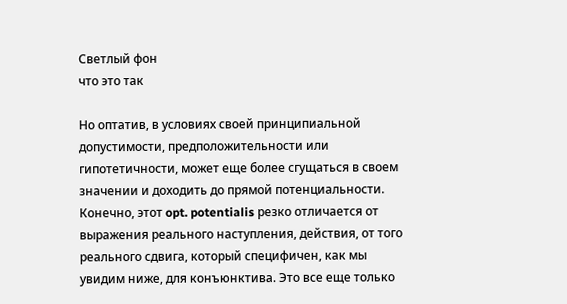Светлый фон
что это так

Но оптатив, в условиях своей принципиальной допустимости, предположительности или гипотетичности, может еще более сгущаться в своем значении и доходить до прямой потенциальности. Конечно, этот opt. potentialis резко отличается от выражения реального наступления, действия, от того реального сдвига, который специфичен, как мы увидим ниже, для конъюнктива. Это все еще только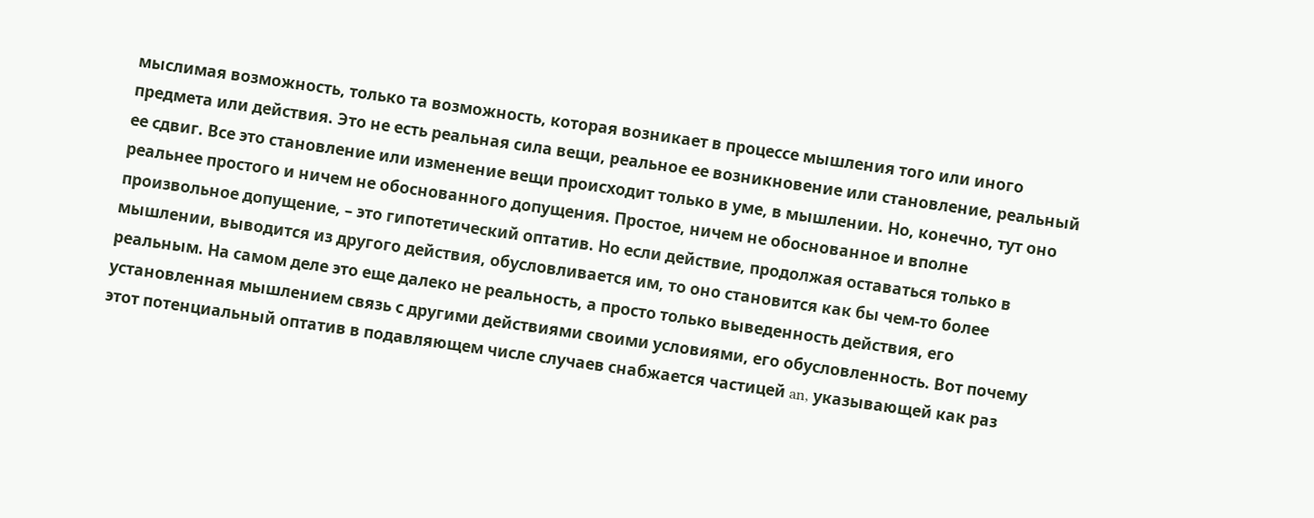мыслимая возможность, только та возможность, которая возникает в процессе мышления того или иного предмета или действия. Это не есть реальная сила вещи, реальное ее возникновение или становление, реальный ее сдвиг. Все это становление или изменение вещи происходит только в уме, в мышлении. Но, конечно, тут оно реальнее простого и ничем не обоснованного допущения. Простое, ничем не обоснованное и вполне произвольное допущение, – это гипотетический оптатив. Но если действие, продолжая оставаться только в мышлении, выводится из другого действия, обусловливается им, то оно становится как бы чем-то более реальным. На самом деле это еще далеко не реальность, а просто только выведенность действия, его установленная мышлением связь с другими действиями своими условиями, его обусловленность. Вот почему этот потенциальный оптатив в подавляющем числе случаев снабжается частицей an, указывающей как раз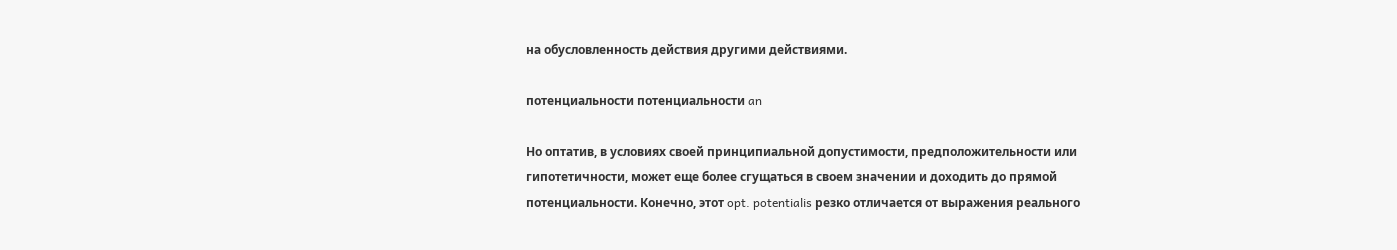на обусловленность действия другими действиями.

потенциальности потенциальности an

Но оптатив, в условиях своей принципиальной допустимости, предположительности или гипотетичности, может еще более сгущаться в своем значении и доходить до прямой потенциальности. Конечно, этот opt. potentialis резко отличается от выражения реального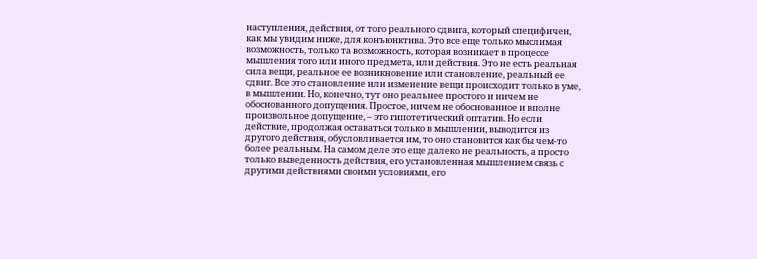наступления, действия, от того реального сдвига, который специфичен, как мы увидим ниже, для конъюнктива. Это все еще только мыслимая возможность, только та возможность, которая возникает в процессе мышления того или иного предмета, или действия. Это не есть реальная сила вещи, реальное ее возникновение или становление, реальный ее сдвиг. Все это становление или изменение вещи происходит только в уме, в мышлении. Но, конечно, тут оно реальнее простого и ничем не обоснованного допущения. Простое, ничем не обоснованное и вполне произвольное допущение, – это гипотетический оптатив. Но если действие, продолжая оставаться только в мышлении, выводится из другого действия, обусловливается им, то оно становится как бы чем-то более реальным. На самом деле это еще далеко не реальность, а просто только выведенность действия, его установленная мышлением связь с другими действиями своими условиями, его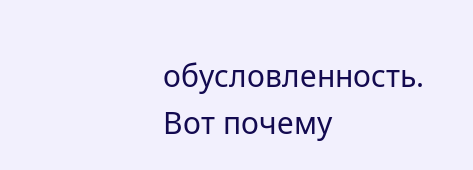обусловленность. Вот почему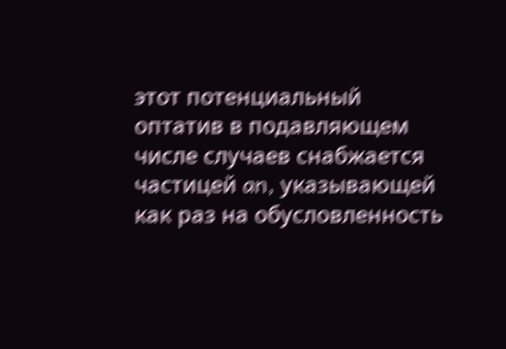этот потенциальный оптатив в подавляющем числе случаев снабжается частицей an, указывающей как раз на обусловленность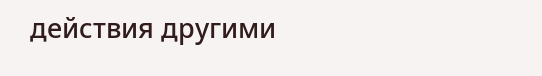действия другими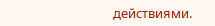действиями.